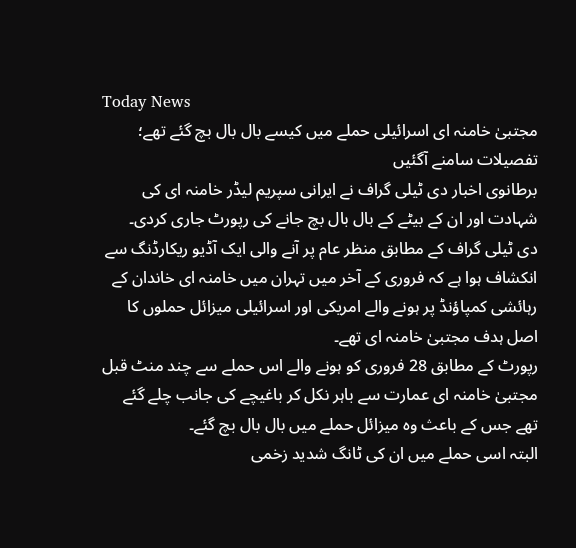Today News
مجتبیٰ خامنہ ای اسرائیلی حملے میں کیسے بال بال بچ گئے تھے؛ تفصیلات سامنے آگئیں
برطانوی اخبار دی ٹیلی گراف نے ایرانی سپریم لیڈر خامنہ ای کی شہادت اور ان کے بیٹے کے بال بال بچ جانے کی رپورٹ جاری کردی۔
دی ٹیلی گراف کے مطابق منظر عام پر آنے والی ایک آڈیو ریکارڈنگ سے انکشاف ہوا ہے کہ فروری کے آخر میں تہران میں خامنہ ای خاندان کے رہائشی کمپاؤنڈ پر ہونے والے امریکی اور اسرائیلی میزائل حملوں کا اصل ہدف مجتبیٰ خامنہ ای تھے۔
رپورٹ کے مطابق 28 فروری کو ہونے والے اس حملے سے چند منٹ قبل مجتبیٰ خامنہ ای عمارت سے باہر نکل کر باغیچے کی جانب چلے گئے تھے جس کے باعث وہ میزائل حملے میں بال بال بچ گئے۔
البتہ اسی حملے میں ان کی ٹانگ شدید زخمی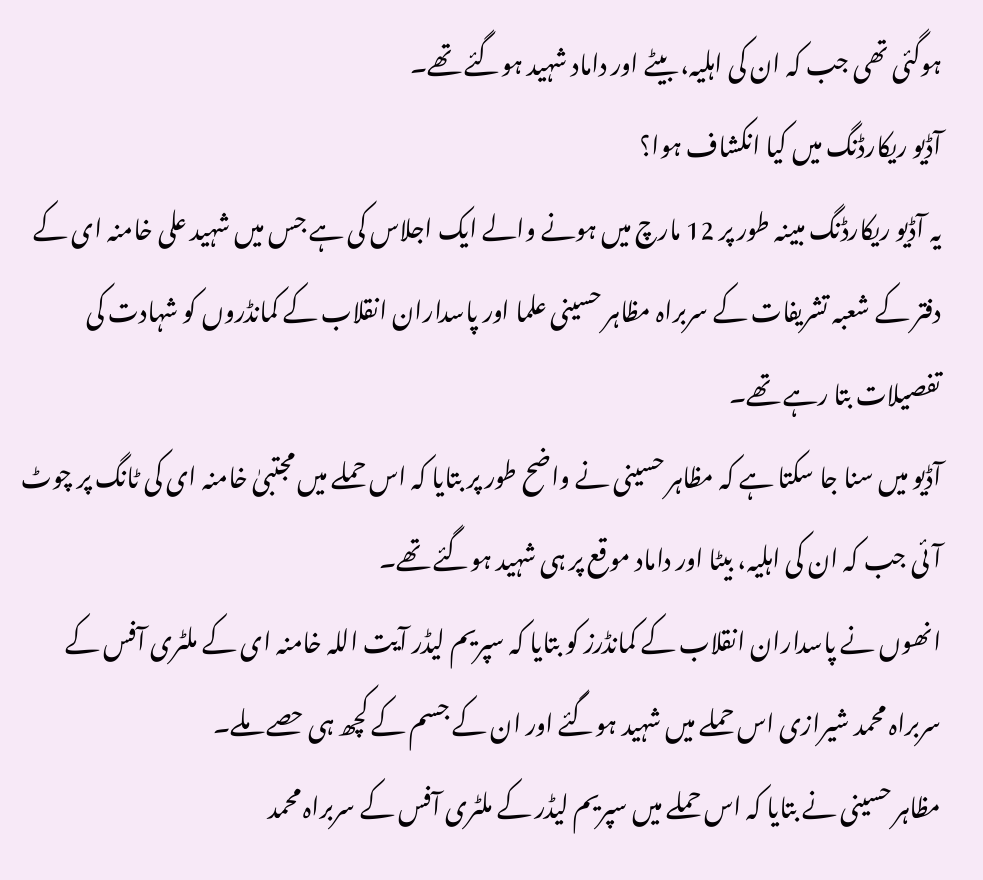ہوگئی تھی جب کہ ان کی اہلیہ، بیٹے اور داماد شہید ہوگئے تھے۔
آڈیو ریکارڈنگ میں کیا انکشاف ہوا؟
یہ آڈیو ریکارڈنگ مبینہ طور پر 12 مارچ میں ہونے والے ایک اجلاس کی ہے جس میں شہید علی خامنہ ای کے دفتر کے شعبہ تشریفات کے سربراہ مظاہر حسینی علما اور پاسداران انقلاب کے کمانڈروں کو شہادت کی تفصیلات بتا رہے تھے۔
آڈیو میں سنا جا سکتا ہے کہ مظاہر حسینی نے واضح طور پر بتایا کہ اس حملے میں مجتبیٰ خامنہ ای کی ٹانگ پر چوٹ آئی جب کہ ان کی اہلیہ، بیٹا اور داماد موقع پر ہی شہید ہوگئے تھے۔
انھوں نے پاسداران انقلاب کے کمانڈرز کو بتایا کہ سپریم لیڈر آیت اللہ خامنہ ای کے ملٹری آفس کے سربراہ محمد شیرازی اس حملے میں شہید ہوگئے اور ان کے جسم کے کچھ ہی حصے ملے۔
مظاہر حسینی نے بتایا کہ اس حملے میں سپریم لیڈر کے ملٹری آفس کے سربراہ محمد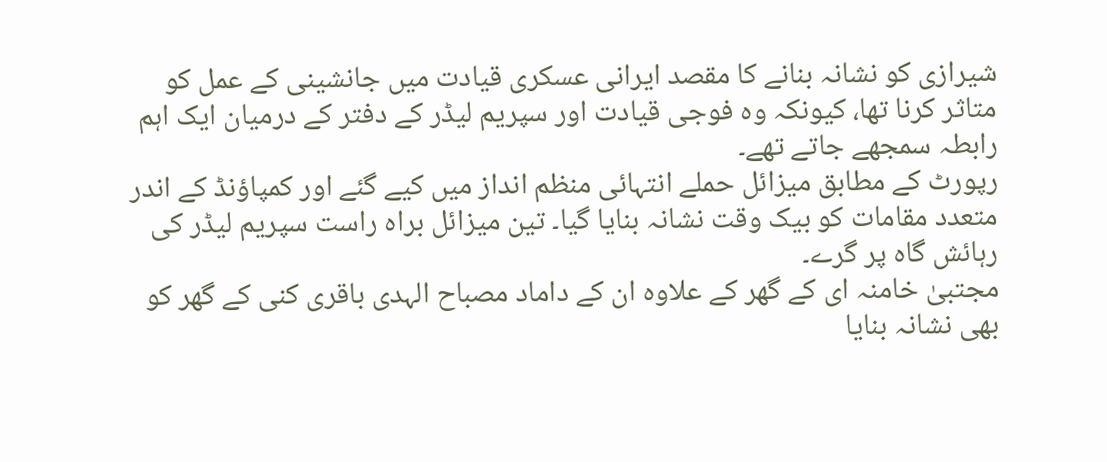شیرازی کو نشانہ بنانے کا مقصد ایرانی عسکری قیادت میں جانشینی کے عمل کو متاثر کرنا تھا، کیونکہ وہ فوجی قیادت اور سپریم لیڈر کے دفتر کے درمیان ایک اہم رابطہ سمجھے جاتے تھے۔
رپورٹ کے مطابق میزائل حملے انتہائی منظم انداز میں کیے گئے اور کمپاؤنڈ کے اندر متعدد مقامات کو بیک وقت نشانہ بنایا گیا۔ تین میزائل براہ راست سپریم لیڈر کی رہائش گاہ پر گرے۔
مجتبیٰ خامنہ ای کے گھر کے علاوہ ان کے داماد مصباح الہدی باقری کنی کے گھر کو بھی نشانہ بنایا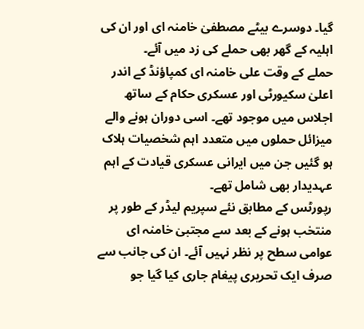گیا۔ دوسرے بیٹے مصطفیٰ خامنہ ای اور ان کی اہلیہ کے گھر بھی حملے کی زد میں آئے۔
حملے کے وقت علی خامنہ ای کمپاؤنڈ کے اندر اعلیٰ سکیورٹی اور عسکری حکام کے ساتھ اجلاس میں موجود تھے۔ اسی دوران ہونے والے میزائل حملوں میں متعدد اہم شخصیات ہلاک ہو گئیں جن میں ایرانی عسکری قیادت کے اہم عہدیدار بھی شامل تھے۔
رپورٹس کے مطابق نئے سپریم لیڈر کے طور پر منتخب ہونے کے بعد سے مجتبیٰ خامنہ ای عوامی سطح پر نظر نہیں آئے۔ ان کی جانب سے صرف ایک تحریری پیغام جاری کیا گیا جو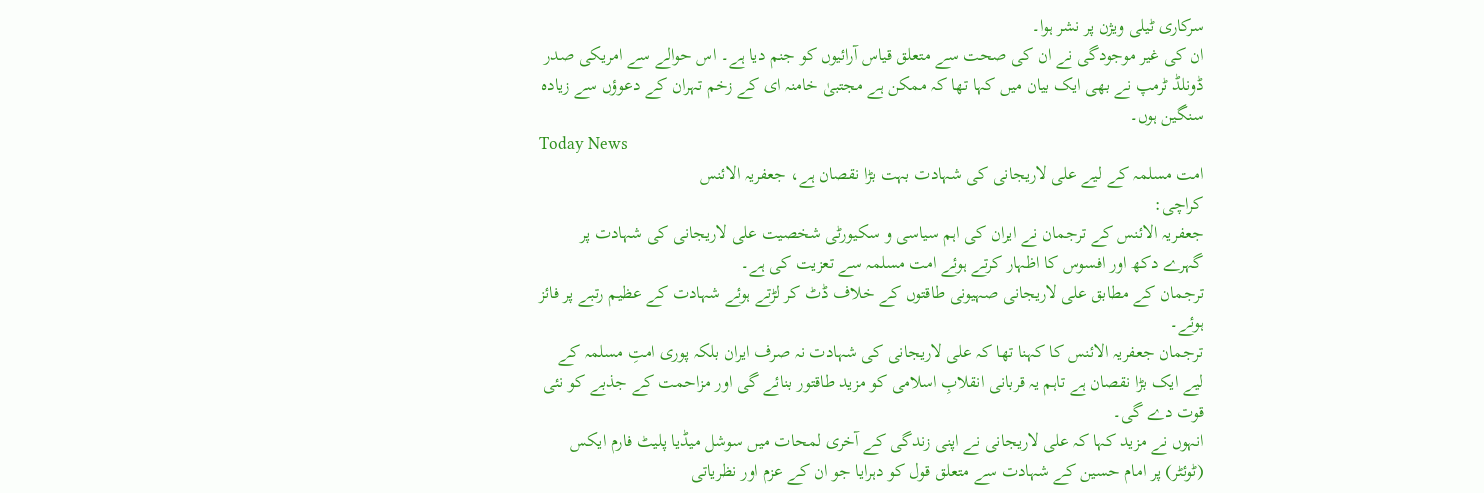سرکاری ٹیلی ویژن پر نشر ہوا۔
ان کی غیر موجودگی نے ان کی صحت سے متعلق قیاس آرائیوں کو جنم دیا ہے۔ اس حوالے سے امریکی صدر ڈونلڈ ٹرمپ نے بھی ایک بیان میں کہا تھا کہ ممکن ہے مجتبیٰ خامنہ ای کے زخم تہران کے دعوؤں سے زیادہ سنگین ہوں۔
Today News
امت مسلمہ کے لیے علی لاریجانی کی شہادت بہت بڑا نقصان ہے، جعفریہ الائنس
کراچی:
جعفریہ الائنس کے ترجمان نے ایران کی اہم سیاسی و سکیورٹی شخصیت علی لاریجانی کی شہادت پر گہرے دکھ اور افسوس کا اظہار کرتے ہوئے امت مسلمہ سے تعزیت کی ہے۔
ترجمان کے مطابق علی لاریجانی صہیونی طاقتوں کے خلاف ڈٹ کر لڑتے ہوئے شہادت کے عظیم رتبے پر فائز ہوئے۔
ترجمان جعفریہ الائنس کا کہنا تھا کہ علی لاریجانی کی شہادت نہ صرف ایران بلکہ پوری امتِ مسلمہ کے لیے ایک بڑا نقصان ہے تاہم یہ قربانی انقلابِ اسلامی کو مزید طاقتور بنائے گی اور مزاحمت کے جذبے کو نئی قوت دے گی۔
انہوں نے مزید کہا کہ علی لاریجانی نے اپنی زندگی کے آخری لمحات میں سوشل میڈیا پلیٹ فارم ایکس (ٹوئٹر) پر امام حسین کے شہادت سے متعلق قول کو دہرایا جو ان کے عزم اور نظریاتی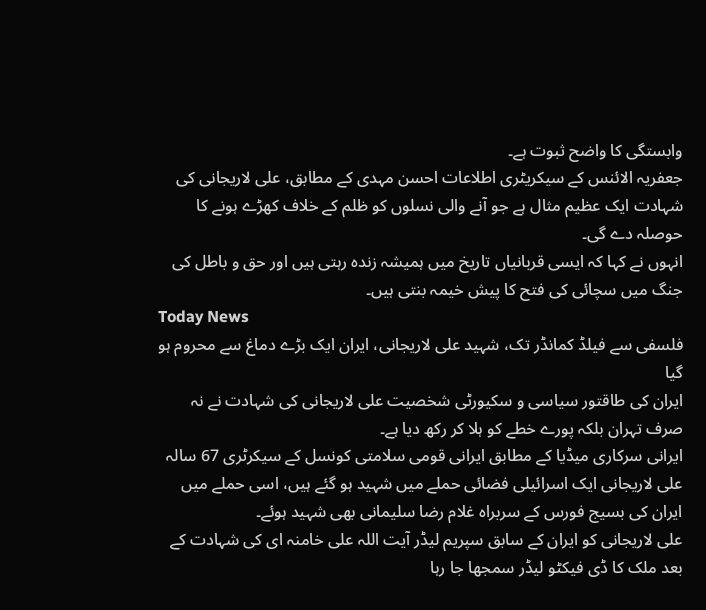وابستگی کا واضح ثبوت ہے۔
جعفریہ الائنس کے سیکریٹری اطلاعات احسن مہدی کے مطابق، علی لاریجانی کی شہادت ایک عظیم مثال ہے جو آنے والی نسلوں کو ظلم کے خلاف کھڑے ہونے کا حوصلہ دے گی۔
انہوں نے کہا کہ ایسی قربانیاں تاریخ میں ہمیشہ زندہ رہتی ہیں اور حق و باطل کی جنگ میں سچائی کی فتح کا پیش خیمہ بنتی ہیں۔
Today News
فلسفی سے فیلڈ کمانڈر تک، شہید علی لاریجانی، ایران ایک بڑے دماغ سے محروم ہو گیا
ایران کی طاقتور سیاسی و سکیورٹی شخصیت علی لاریجانی کی شہادت نے نہ صرف تہران بلکہ پورے خطے کو ہلا کر رکھ دیا ہے۔
ایرانی سرکاری میڈیا کے مطابق ایرانی قومی سلامتی کونسل کے سیکرٹری 67 سالہ علی لاریجانی ایک اسرائیلی فضائی حملے میں شہید ہو گئے ہیں، اسی حملے میں ایران کی بسیج فورس کے سربراہ غلام رضا سلیمانی بھی شہید ہوئے۔
علی لاریجانی کو ایران کے سابق سپریم لیڈر آیت اللہ علی خامنہ ای کی شہادت کے بعد ملک کا ڈی فیکٹو لیڈر سمجھا جا رہا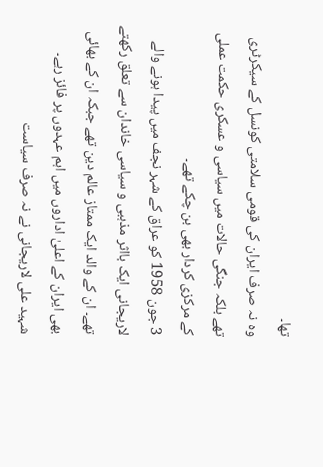تھا۔
وہ نہ صرف ایران کی قومی سلامتی کونسل کے سیکرٹری تھے بلکہ جنگی حالات میں سیاسی و عسکری حکمت عملی کے مرکزی کردار بھی بن چکے تھے۔
3 جون 1958 کو عراق کے شہر نجف میں پیدا ہونے والے لاریجانی ایک بااثر مذہبی و سیاسی خاندان سے تعلق رکھتے تھے۔ ان کے والد ایک ممتاز عالم دین تھے جبکہ ان کے بھائی بھی ایران کے اعلیٰ اداروں میں اہم عہدوں پر فائز رہے۔
شہید علی لاریجانی نے نہ صرف سیاست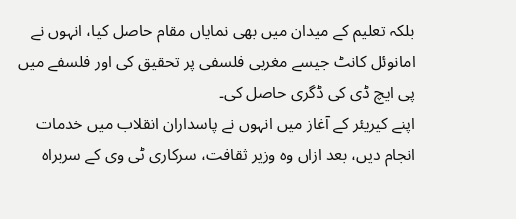بلکہ تعلیم کے میدان میں بھی نمایاں مقام حاصل کیا، انہوں نے امانوئل کانٹ جیسے مغربی فلسفی پر تحقیق کی اور فلسفے میں پی ایچ ڈی کی ڈگری حاصل کی۔
اپنے کیریئر کے آغاز میں انہوں نے پاسداران انقلاب میں خدمات انجام دیں، بعد ازاں وہ وزیر ثقافت، سرکاری ٹی وی کے سربراہ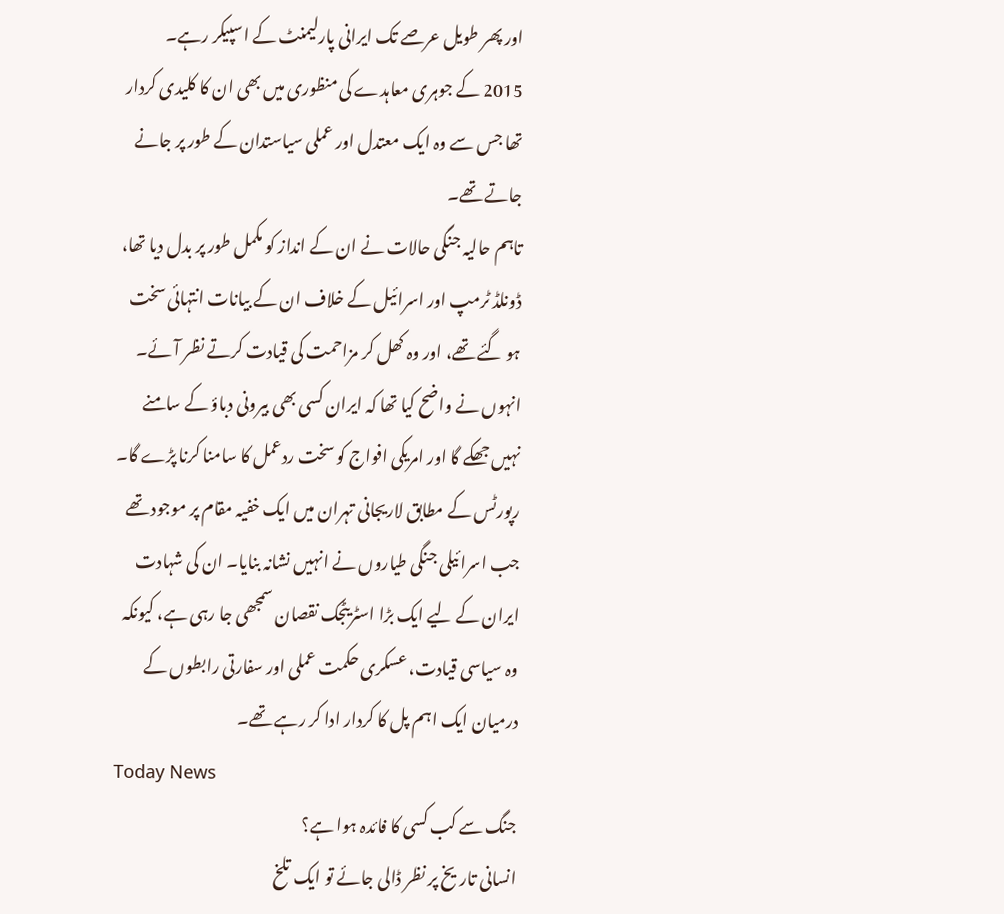اور پھر طویل عرصے تک ایرانی پارلیمنٹ کے اسپیکر رہے۔
2015 کے جوہری معاہدے کی منظوری میں بھی ان کا کلیدی کردار تھا جس سے وہ ایک معتدل اور عملی سیاستدان کے طور پر جانے جاتے تھے۔
تاہم حالیہ جنگی حالات نے ان کے انداز کو مکمل طور پر بدل دیا تھا، ڈونلڈ ٹرمپ اور اسرائیل کے خلاف ان کے بیانات انتہائی سخت ہو گئے تھے، اور وہ کھل کر مزاحمت کی قیادت کرتے نظر آئے۔
انہوں نے واضح کیا تھا کہ ایران کسی بھی بیرونی دباؤ کے سامنے نہیں جھکے گا اور امریکی افواج کو سخت ردعمل کا سامنا کرنا پڑے گا۔
رپورٹس کے مطابق لاریجانی تہران میں ایک خفیہ مقام پر موجود تھے جب اسرائیلی جنگی طیاروں نے انہیں نشانہ بنایا۔ ان کی شہادت ایران کے لیے ایک بڑا اسٹریٹجک نقصان سمجھی جا رہی ہے، کیونکہ وہ سیاسی قیادت، عسکری حکمت عملی اور سفارتی رابطوں کے درمیان ایک اہم پل کا کردار ادا کر رہے تھے۔
Today News
جنگ سے کب کسی کا فائدہ ہوا ہے؟
انسانی تاریخ پر نظر ڈالی جائے تو ایک تلخ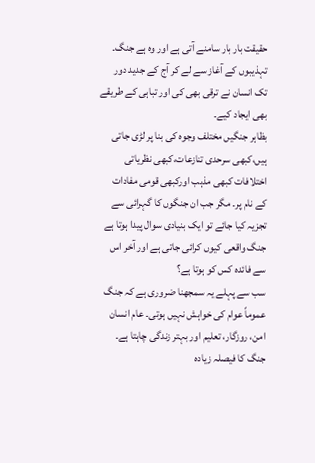حقیقت بار بار سامنے آتی ہے اور وہ ہے جنگ۔ تہذیبوں کے آغاز سے لے کر آج کے جدید دور تک انسان نے ترقی بھی کی اور تباہی کے طریقے بھی ایجاد کیے۔
بظاہر جنگیں مختلف وجوہ کی بنا پر لڑی جاتی ہیں،کبھی سرحدی تنازعات،کبھی نظریاتی اختلافات کبھی مذہب اورکبھی قومی مفادات کے نام پر۔ مگر جب ان جنگوں کا گہرائی سے تجزیہ کیا جائے تو ایک بنیادی سوال پیدا ہوتا ہے جنگ واقعی کیوں کرائی جاتی ہے اور آخر اس سے فائدہ کس کو ہوتا ہے؟
سب سے پہلے یہ سمجھنا ضروری ہے کہ جنگ عموماً عوام کی خواہش نہیں ہوتی۔ عام انسان امن، روزگار، تعلیم اور بہتر زندگی چاہتا ہے۔ جنگ کا فیصلہ زیادہ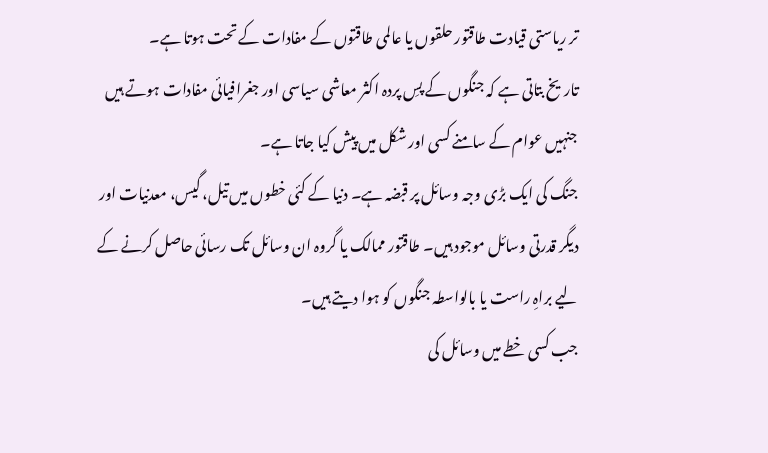تر ریاستی قیادت طاقتور حلقوں یا عالمی طاقتوں کے مفادات کے تحت ہوتا ہے۔
تاریخ بتاتی ہے کہ جنگوں کے پسِ پردہ اکثر معاشی سیاسی اور جغرافیائی مفادات ہوتے ہیں جنہیں عوام کے سامنے کسی اور شکل میں پیش کیا جاتا ہے۔
جنگ کی ایک بڑی وجہ وسائل پر قبضہ ہے۔ دنیا کے کئی خطوں میں تیل، گیس، معدنیات اور دیگر قدرتی وسائل موجود ہیں۔ طاقتور ممالک یا گروہ ان وسائل تک رسائی حاصل کرنے کے لیے براہِ راست یا بالواسطہ جنگوں کو ہوا دیتے ہیں۔
جب کسی خطے میں وسائل کی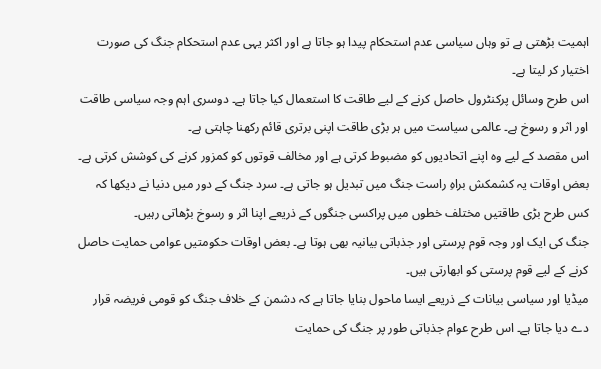اہمیت بڑھتی ہے تو وہاں سیاسی عدم استحکام پیدا ہو جاتا ہے اور اکثر یہی عدم استحکام جنگ کی صورت اختیار کر لیتا ہے۔
اس طرح وسائل پرکنٹرول حاصل کرنے کے لیے طاقت کا استعمال کیا جاتا ہے۔ دوسری اہم وجہ سیاسی طاقت اور اثر و رسوخ ہے۔ عالمی سیاست میں ہر بڑی طاقت اپنی برتری قائم رکھنا چاہتی ہے۔
اس مقصد کے لیے وہ اپنے اتحادیوں کو مضبوط کرتی ہے اور مخالف قوتوں کو کمزور کرنے کی کوشش کرتی ہے۔
بعض اوقات یہ کشمکش براہِ راست جنگ میں تبدیل ہو جاتی ہے۔ سرد جنگ کے دور میں دنیا نے دیکھا کہ کس طرح بڑی طاقتیں مختلف خطوں میں پراکسی جنگوں کے ذریعے اپنا اثر و رسوخ بڑھاتی رہیں۔
جنگ کی ایک اور وجہ قوم پرستی اور جذباتی بیانیہ بھی ہوتا ہے۔ بعض اوقات حکومتیں عوامی حمایت حاصل کرنے کے لیے قوم پرستی کو ابھارتی ہیں۔
میڈیا اور سیاسی بیانات کے ذریعے ایسا ماحول بنایا جاتا ہے کہ دشمن کے خلاف جنگ کو قومی فریضہ قرار دے دیا جاتا ہے۔ اس طرح عوام جذباتی طور پر جنگ کی حمایت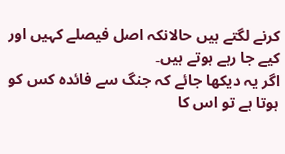کرنے لگتے ہیں حالانکہ اصل فیصلے کہیں اور کیے جا رہے ہوتے ہیں۔
اگر یہ دیکھا جائے کہ جنگ سے فائدہ کس کو ہوتا ہے تو اس کا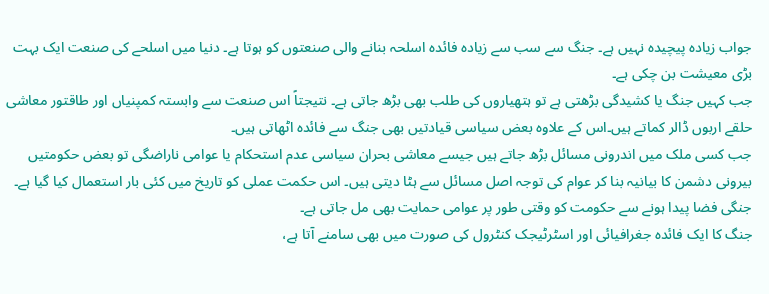جواب زیادہ پیچیدہ نہیں ہے۔ جنگ سے سب سے زیادہ فائدہ اسلحہ بنانے والی صنعتوں کو ہوتا ہے۔ دنیا میں اسلحے کی صنعت ایک بہت بڑی معیشت بن چکی ہے۔
جب کہیں جنگ یا کشیدگی بڑھتی ہے تو ہتھیاروں کی طلب بھی بڑھ جاتی ہے۔ نتیجتاً اس صنعت سے وابستہ کمپنیاں اور طاقتور معاشی حلقے اربوں ڈالر کماتے ہیں۔اس کے علاوہ بعض سیاسی قیادتیں بھی جنگ سے فائدہ اٹھاتی ہیں۔
جب کسی ملک میں اندرونی مسائل بڑھ جاتے ہیں جیسے معاشی بحران سیاسی عدم استحکام یا عوامی ناراضگی تو بعض حکومتیں بیرونی دشمن کا بیانیہ بنا کر عوام کی توجہ اصل مسائل سے ہٹا دیتی ہیں۔ اس حکمت عملی کو تاریخ میں کئی بار استعمال کیا گیا ہے۔ جنگی فضا پیدا ہونے سے حکومت کو وقتی طور پر عوامی حمایت بھی مل جاتی ہے۔
جنگ کا ایک فائدہ جغرافیائی اور اسٹرٹیجک کنٹرول کی صورت میں بھی سامنے آتا ہے،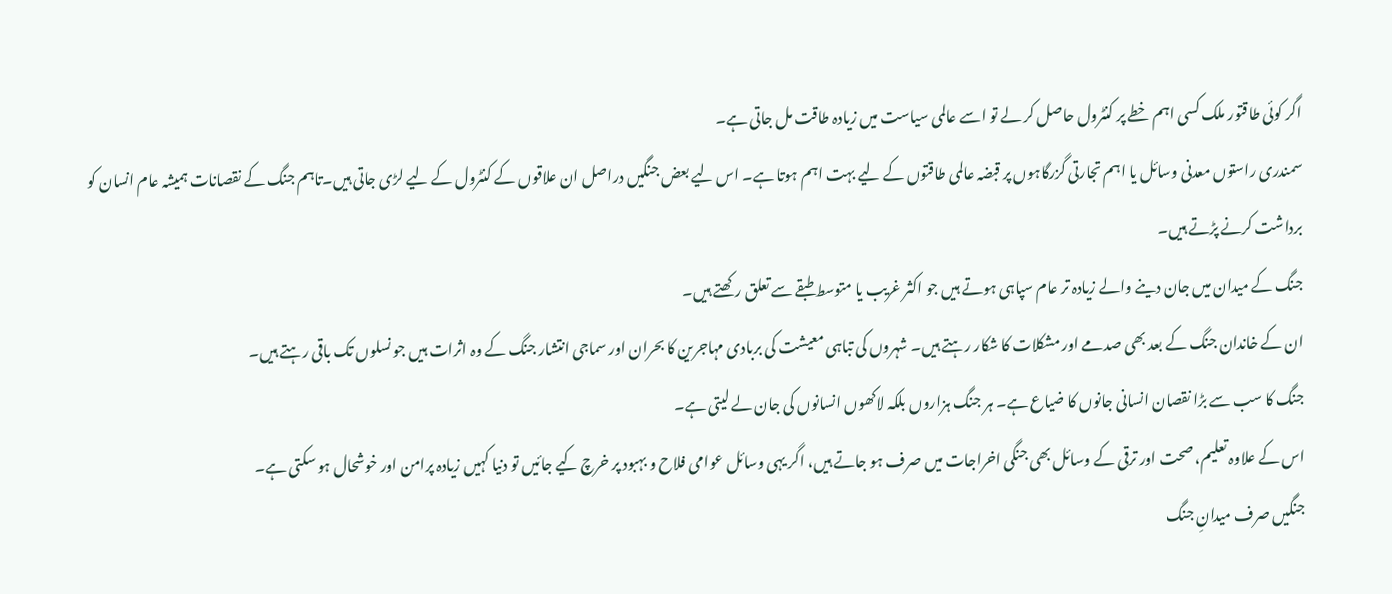اگر کوئی طاقتور ملک کسی اہم خطے پر کنٹرول حاصل کر لے تو اسے عالمی سیاست میں زیادہ طاقت مل جاتی ہے۔
سمندری راستوں معدنی وسائل یا اہم تجارتی گزرگاہوں پر قبضہ عالمی طاقتوں کے لیے بہت اہم ہوتا ہے۔ اس لیے بعض جنگیں دراصل ان علاقوں کے کنٹرول کے لیے لڑی جاتی ہیں۔تاہم جنگ کے نقصانات ہمیشہ عام انسان کو برداشت کرنے پڑتے ہیں۔
جنگ کے میدان میں جان دینے والے زیادہ تر عام سپاہی ہوتے ہیں جو اکثر غریب یا متوسط طبقے سے تعلق رکھتے ہیں۔
ان کے خاندان جنگ کے بعد بھی صدمے اور مشکلات کا شکار رہتے ہیں۔ شہروں کی تباہی معیشت کی بربادی مہاجرین کا بحران اور سماجی انتشار جنگ کے وہ اثرات ہیں جو نسلوں تک باقی رہتے ہیں۔
جنگ کا سب سے بڑا نقصان انسانی جانوں کا ضیاع ہے۔ ہر جنگ ہزاروں بلکہ لاکھوں انسانوں کی جان لے لیتی ہے۔
اس کے علاوہ تعلیم، صحت اور ترقی کے وسائل بھی جنگی اخراجات میں صرف ہو جاتے ہیں، اگر یہی وسائل عوامی فلاح و بہبود پر خرچ کیے جائیں تو دنیا کہیں زیادہ پرامن اور خوشحال ہو سکتی ہے۔
جنگیں صرف میدانِ جنگ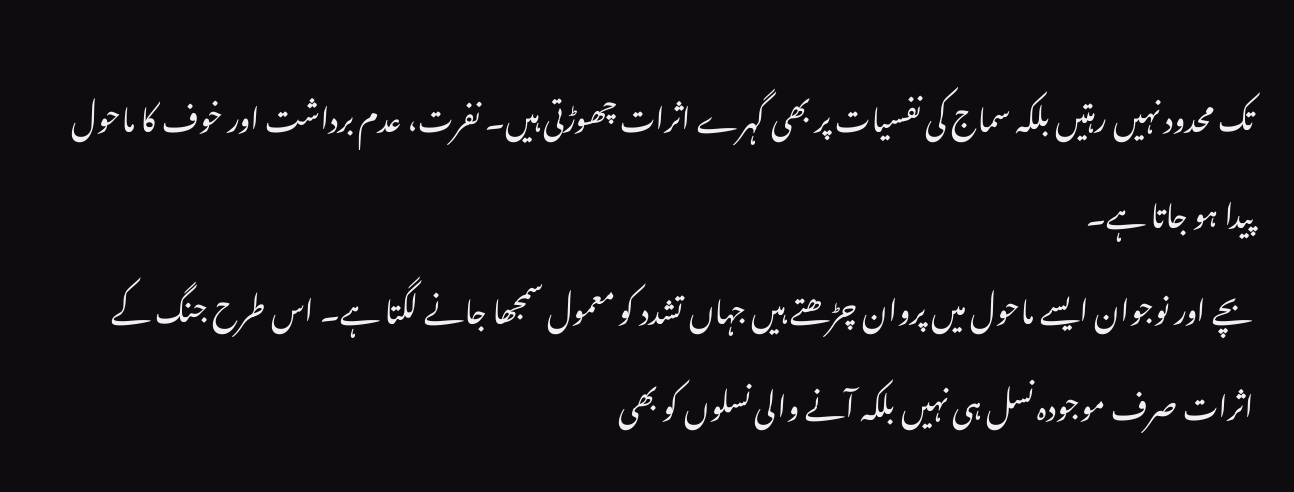تک محدود نہیں رہتیں بلکہ سماج کی نفسیات پر بھی گہرے اثرات چھوڑتی ہیں۔ نفرت، عدم برداشت اور خوف کا ماحول پیدا ہو جاتا ہے۔
بچے اور نوجوان ایسے ماحول میں پروان چڑھتے ہیں جہاں تشدد کو معمول سمجھا جانے لگتا ہے۔ اس طرح جنگ کے اثرات صرف موجودہ نسل ہی نہیں بلکہ آنے والی نسلوں کو بھی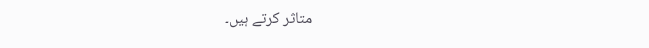متاثر کرتے ہیں۔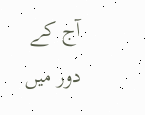آج کے دور میں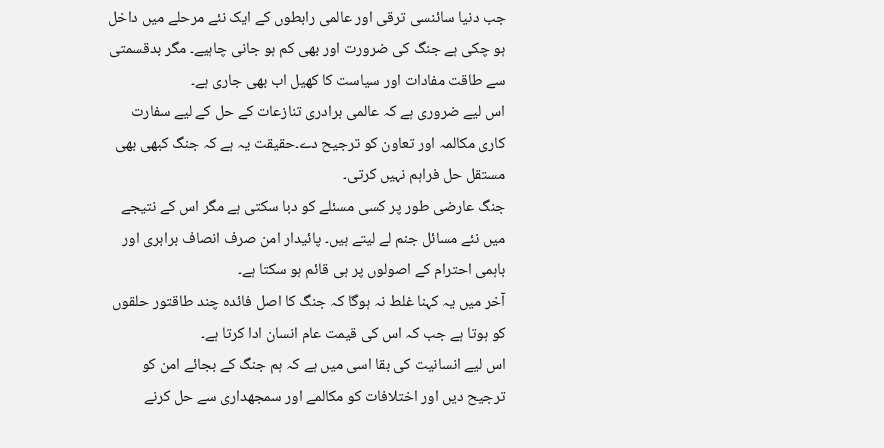جب دنیا سائنسی ترقی اور عالمی رابطوں کے ایک نئے مرحلے میں داخل ہو چکی ہے جنگ کی ضرورت اور بھی کم ہو جانی چاہیے۔ مگر بدقسمتی سے طاقت مفادات اور سیاست کا کھیل اب بھی جاری ہے۔
اس لیے ضروری ہے کہ عالمی برادری تنازعات کے حل کے لیے سفارت کاری مکالمہ اور تعاون کو ترجیح دے۔حقیقت یہ ہے کہ جنگ کبھی بھی مستقل حل فراہم نہیں کرتی۔
جنگ عارضی طور پر کسی مسئلے کو دبا سکتی ہے مگر اس کے نتیجے میں نئے مسائل جنم لے لیتے ہیں۔ پائیدار امن صرف انصاف برابری اور باہمی احترام کے اصولوں پر ہی قائم ہو سکتا ہے۔
آخر میں یہ کہنا غلط نہ ہوگا کہ جنگ کا اصل فائدہ چند طاقتور حلقوں کو ہوتا ہے جب کہ اس کی قیمت عام انسان ادا کرتا ہے۔
اس لیے انسانیت کی بقا اسی میں ہے کہ ہم جنگ کے بجائے امن کو ترجیح دیں اور اختلافات کو مکالمے اور سمجھداری سے حل کرنے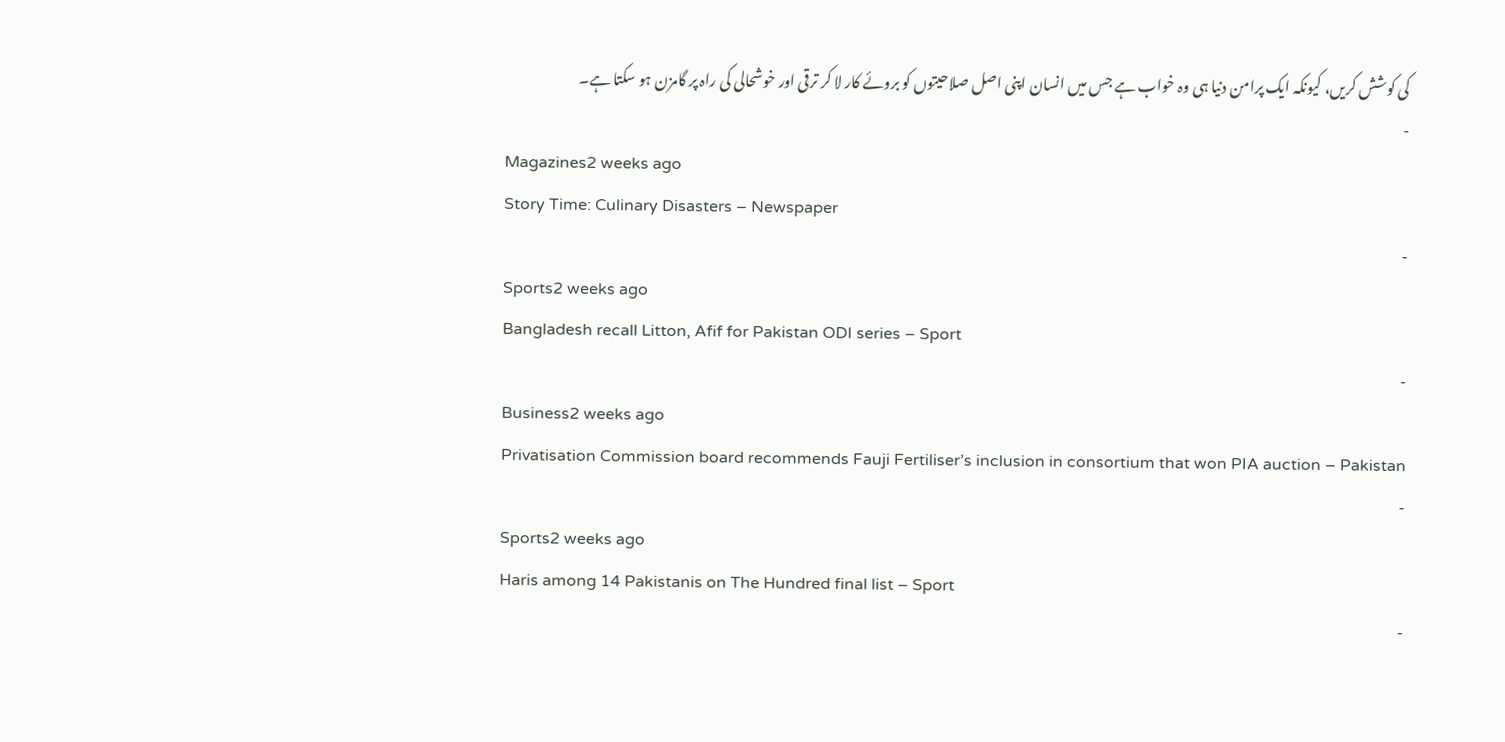کی کوشش کریں، کیونکہ ایک پرامن دنیا ہی وہ خواب ہے جس میں انسان اپنی اصل صلاحیتوں کو بروئے کار لا کر ترقی اور خوشحالی کی راہ پر گامزن ہو سکتا ہے۔
-
Magazines2 weeks ago
Story Time: Culinary Disasters – Newspaper
-
Sports2 weeks ago
Bangladesh recall Litton, Afif for Pakistan ODI series – Sport
-
Business2 weeks ago
Privatisation Commission board recommends Fauji Fertiliser’s inclusion in consortium that won PIA auction – Pakistan
-
Sports2 weeks ago
Haris among 14 Pakistanis on The Hundred final list – Sport
-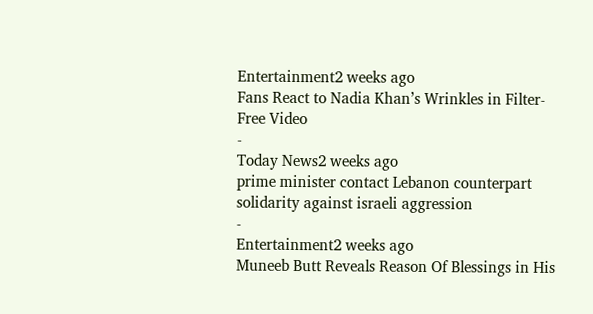Entertainment2 weeks ago
Fans React to Nadia Khan’s Wrinkles in Filter-Free Video
-
Today News2 weeks ago
prime minister contact Lebanon counterpart solidarity against israeli aggression
-
Entertainment2 weeks ago
Muneeb Butt Reveals Reason Of Blessings in His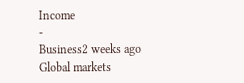Income
-
Business2 weeks ago
Global markets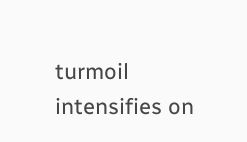turmoil intensifies on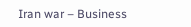Iran war – Business